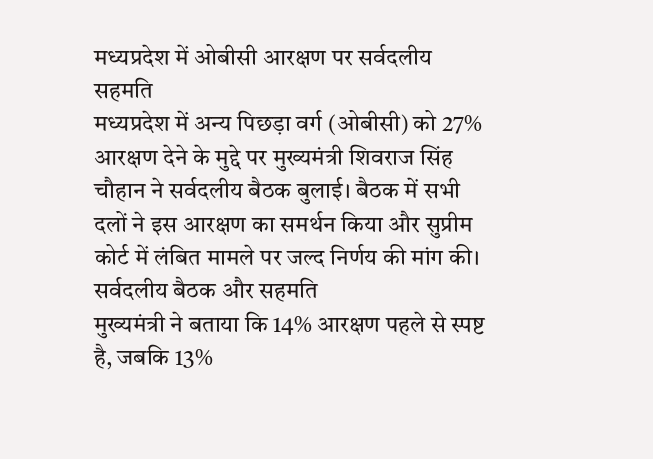मध्यप्रदेश में ओबीसी आरक्षण पर सर्वदलीय सहमति
मध्यप्रदेश में अन्य पिछड़ा वर्ग (ओबीसी) को 27% आरक्षण देने के मुद्दे पर मुख्यमंत्री शिवराज सिंह चौहान ने सर्वदलीय बैठक बुलाई। बैठक में सभी दलों ने इस आरक्षण का समर्थन किया और सुप्रीम कोर्ट में लंबित मामले पर जल्द निर्णय की मांग की।
सर्वदलीय बैठक और सहमति
मुख्यमंत्री ने बताया कि 14% आरक्षण पहले से स्पष्ट है, जबकि 13%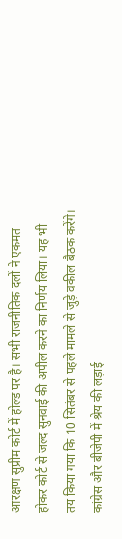आरक्षण सुप्रीम कोर्ट में होल्ड पर है। सभी राजनीतिक दलों ने एकमत होकर कोर्ट से जल्द सुनवाई की अपील करने का निर्णय लिया। यह भी तय किया गया कि 10 सितंबर से पहले मामले से जुड़े वकील बैठक करेंगे।
कांग्रेस और बीजेपी में श्रेय की लड़ाई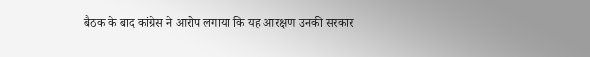बैठक के बाद कांग्रेस ने आरोप लगाया कि यह आरक्षण उनकी सरकार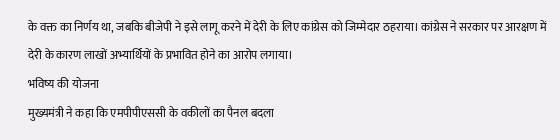के वक्त का निर्णय था, जबकि बीजेपी ने इसे लागू करने में देरी के लिए कांग्रेस को जिम्मेदार ठहराया। कांग्रेस ने सरकार पर आरक्षण में देरी के कारण लाखों अभ्यार्थियों के प्रभावित होने का आरोप लगाया।
भविष्य की योजना
मुख्यमंत्री ने कहा कि एमपीपीएससी के वकीलों का पैनल बदला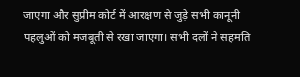जाएगा और सुप्रीम कोर्ट में आरक्षण से जुड़े सभी कानूनी पहलुओं को मजबूती से रखा जाएगा। सभी दलों ने सहमति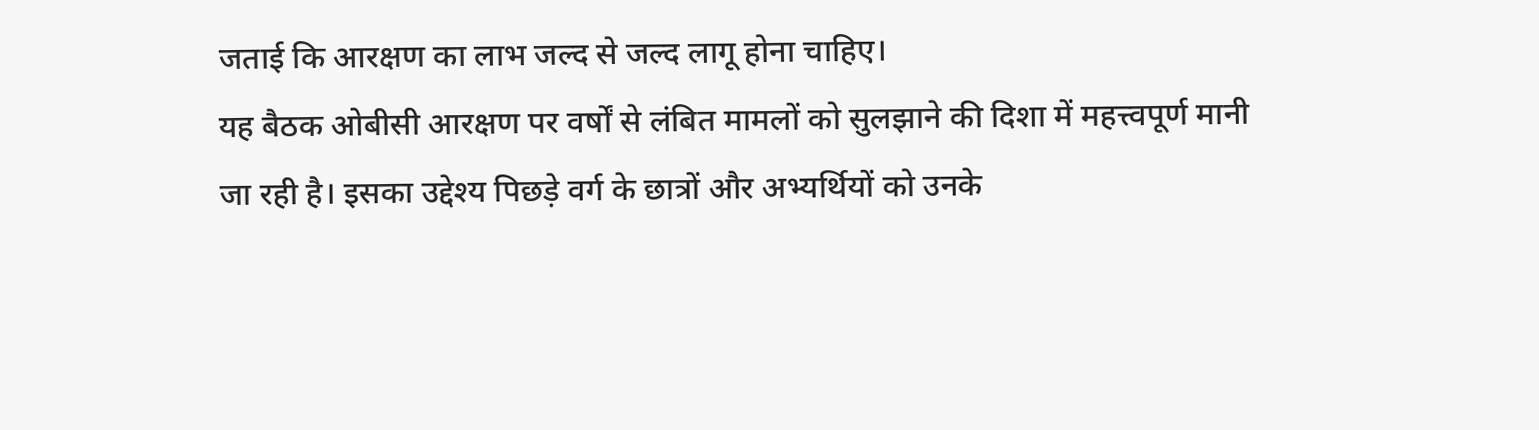जताई कि आरक्षण का लाभ जल्द से जल्द लागू होना चाहिए।
यह बैठक ओबीसी आरक्षण पर वर्षों से लंबित मामलों को सुलझाने की दिशा में महत्त्वपूर्ण मानी जा रही है। इसका उद्देश्य पिछड़े वर्ग के छात्रों और अभ्यर्थियों को उनके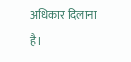अधिकार दिलाना है।